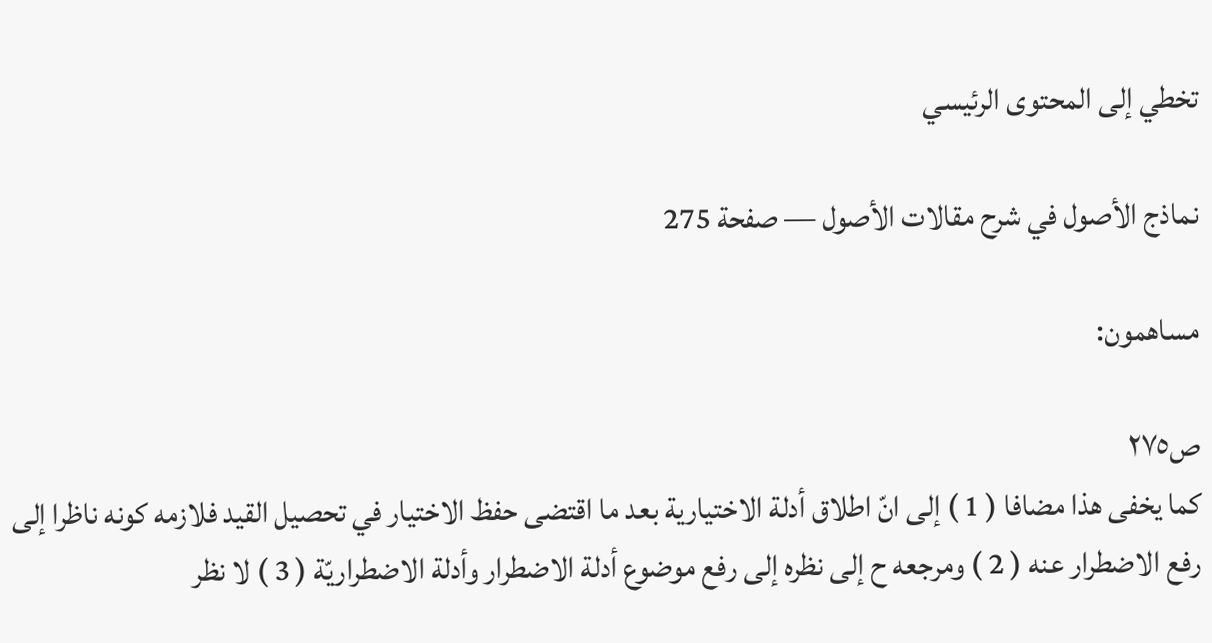تخطي إلى المحتوى الرئيسي

نماذج الأصول في شرح مقالات الأصول — صفحة 275

مساهمون:

ص٢٧٥
كما يخفى هذا مضافا ( 1 ) إلى انّ اطلاق أدلة الاختيارية بعد ما اقتضى حفظ الاختيار في تحصيل القيد فلازمه كونه ناظرا إلى رفع الاضطرار عنه ( 2 ) ومرجعه ح إلى نظره إلى رفع موضوع أدلة الاضطرار وأدلة الاضطراريّة ( 3 ) لا نظر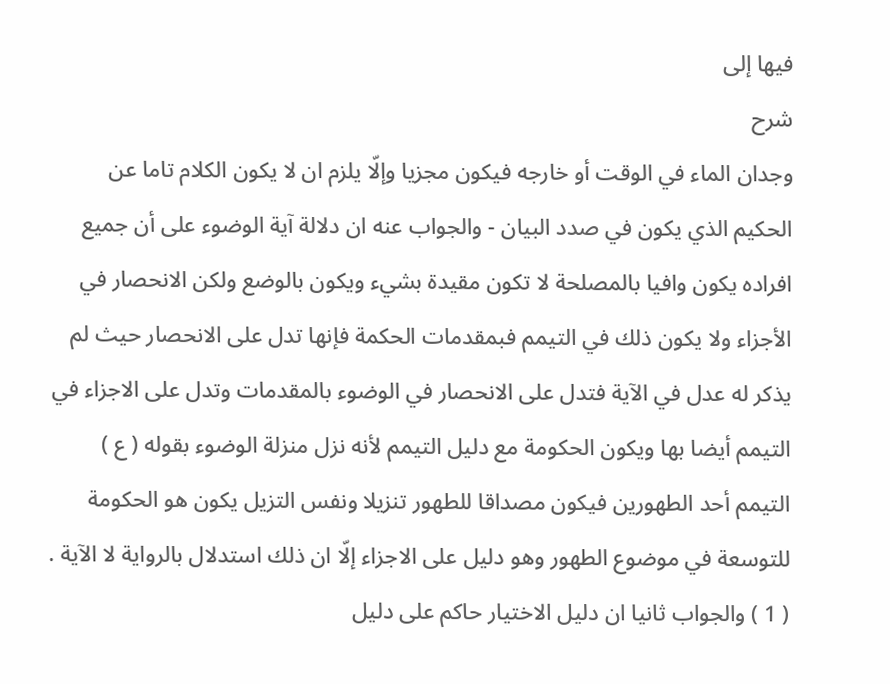فيها إلى
شرح
وجدان الماء في الوقت أو خارجه فيكون مجزيا وإلّا يلزم ان لا يكون الكلام تاما عن الحكيم الذي يكون في صدد البيان - والجواب عنه ان دلالة آية الوضوء على أن جميع افراده يكون وافيا بالمصلحة لا تكون مقيدة بشيء ويكون بالوضع ولكن الانحصار في الأجزاء ولا يكون ذلك في التيمم فبمقدمات الحكمة فإنها تدل على الانحصار حيث لم يذكر له عدل في الآية فتدل على الانحصار في الوضوء بالمقدمات وتدل على الاجزاء في التيمم أيضا بها ويكون الحكومة مع دليل التيمم لأنه نزل منزلة الوضوء بقوله ( ع ) التيمم أحد الطهورين فيكون مصداقا للطهور تنزيلا ونفس التزيل يكون هو الحكومة للتوسعة في موضوع الطهور وهو دليل على الاجزاء إلّا ان ذلك استدلال بالرواية لا الآية . ( 1 ) والجواب ثانيا ان دليل الاختيار حاكم على دليل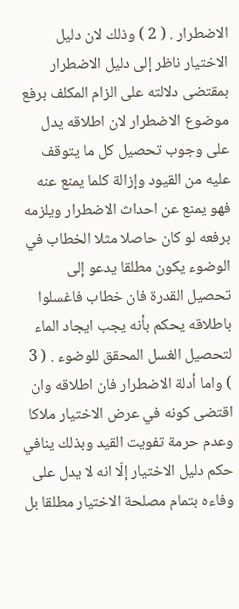الاضطرار . ( 2 ) وذلك لان دليل الاختيار ناظر إلى دليل الاضطرار بمقتضى دلالته على الزام المكلف برفع موضوع الاضطرار لان اطلاقه يدل على وجوب تحصيل كل ما يتوقف عليه من القيود وإزالة كلما يمنع عنه فهو يمنع عن احداث الاضطرار ويلزمه برفعه لو كان حاصلا مثلا الخطاب في الوضوء يكون مطلقا يدعو إلى تحصيل القدرة فان خطاب فاغسلوا باطلاقه يحكم بأنه يجب ايجاد الماء لتحصيل الغسل المحقق للوضوء . ( 3 ) واما أدلة الاضطرار فان اطلاقه وان اقتضى كونه في عرض الاختيار ملاكا وعدم حرمة تفويت القيد وبذلك ينافي حكم دليل الاختيار إلّا انه لا يدل على وفاءه بتمام مصلحة الاختيار مطلقا بل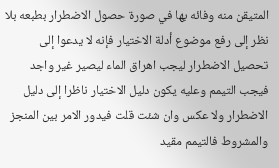المتيقن منه وفائه بها في صورة حصول الاضطرار بطبعه بلا نظر إلى رفع موضوع أدلة الاختيار فإنه لا يدعوا إلى تحصيل الاضطرار ليجب اهراق الماء ليصير غير واجد فيجب التيمم وعليه يكون دليل الاختيار ناظرا إلى دليل الاضطرار ولا عكس وان شئت قلت فيدور الامر بين المنجز والمشروط فالتيمم مقيد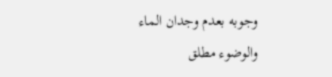وجوبه بعدم وجدان الماء والوضوء مطلق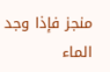منجز فإذا وجد الماء